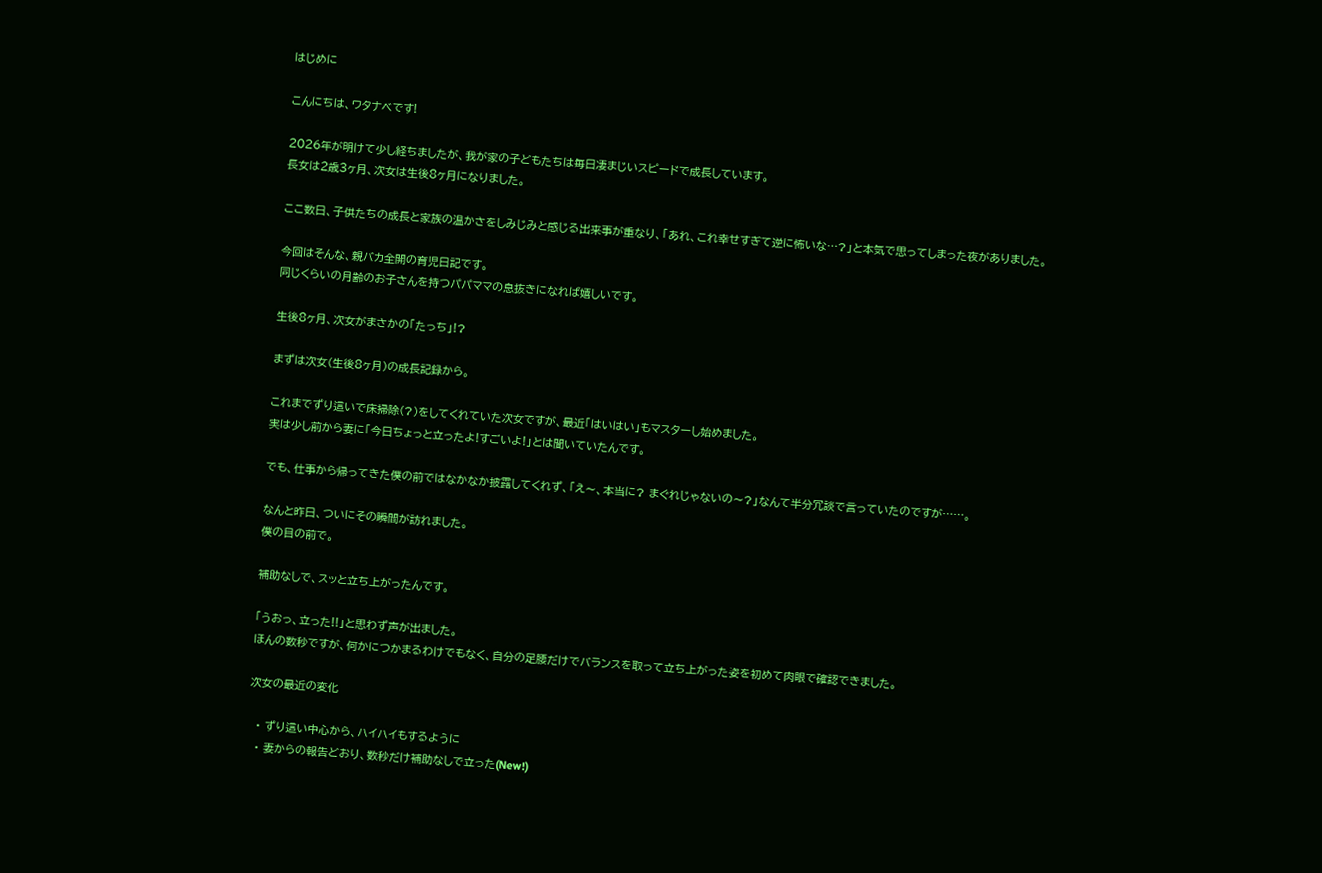はじめに

こんにちは、ワタナベです!

2026年が明けて少し経ちましたが、我が家の子どもたちは毎日凄まじいスピードで成長しています。
長女は2歳3ヶ月、次女は生後8ヶ月になりました。

ここ数日、子供たちの成長と家族の温かさをしみじみと感じる出来事が重なり、「あれ、これ幸せすぎて逆に怖いな…?」と本気で思ってしまった夜がありました。

今回はそんな、親バカ全開の育児日記です。
同じくらいの月齢のお子さんを持つパパママの息抜きになれば嬉しいです。

生後8ヶ月、次女がまさかの「たっち」!?

まずは次女(生後8ヶ月)の成長記録から。

これまでずり這いで床掃除(?)をしてくれていた次女ですが、最近「はいはい」もマスターし始めました。
実は少し前から妻に「今日ちょっと立ったよ!すごいよ!」とは聞いていたんです。

でも、仕事から帰ってきた僕の前ではなかなか披露してくれず、「え〜、本当に? まぐれじゃないの〜?」なんて半分冗談で言っていたのですが……。

なんと昨日、ついにその瞬間が訪れました。
僕の目の前で。

補助なしで、スッと立ち上がったんです。

「うおっ、立った!!」と思わず声が出ました。
ほんの数秒ですが、何かにつかまるわけでもなく、自分の足腰だけでバランスを取って立ち上がった姿を初めて肉眼で確認できました。

次女の最近の変化

  • ずり這い中心から、ハイハイもするように
  • 妻からの報告どおり、数秒だけ補助なしで立った(New!)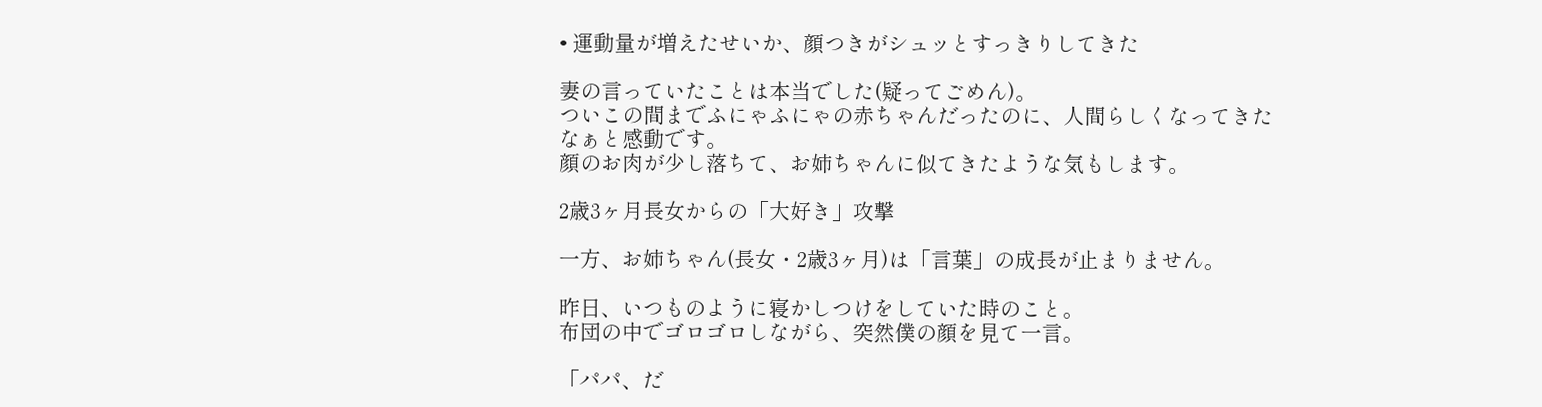• 運動量が増えたせいか、顔つきがシュッとすっきりしてきた

妻の言っていたことは本当でした(疑ってごめん)。
ついこの間までふにゃふにゃの赤ちゃんだったのに、人間らしくなってきたなぁと感動です。
顔のお肉が少し落ちて、お姉ちゃんに似てきたような気もします。

2歳3ヶ月長女からの「大好き」攻撃

一方、お姉ちゃん(長女・2歳3ヶ月)は「言葉」の成長が止まりません。

昨日、いつものように寝かしつけをしていた時のこと。
布団の中でゴロゴロしながら、突然僕の顔を見て一言。

「パパ、だ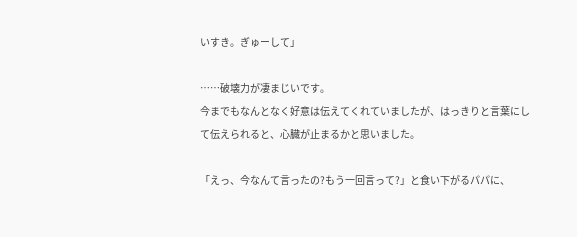いすき。ぎゅーして」

……破壊力が凄まじいです。
今までもなんとなく好意は伝えてくれていましたが、はっきりと言葉にして伝えられると、心臓が止まるかと思いました。

「えっ、今なんて言ったの?もう一回言って?」と食い下がるパパに、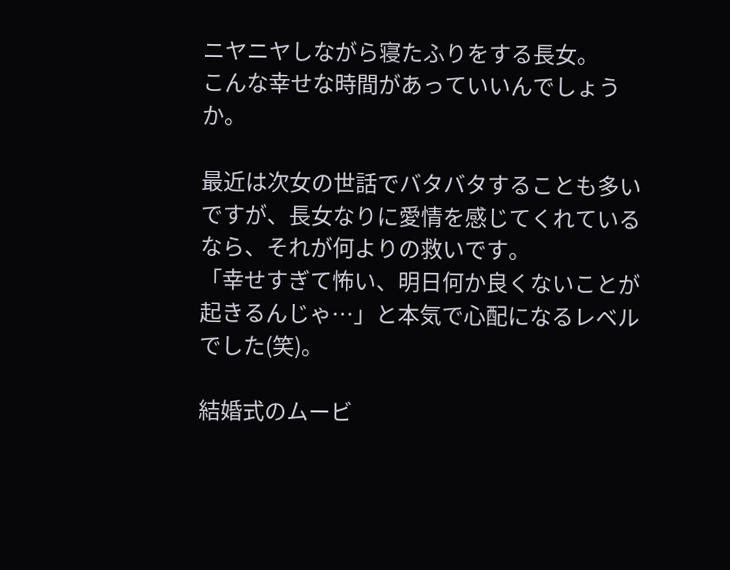ニヤニヤしながら寝たふりをする長女。
こんな幸せな時間があっていいんでしょうか。

最近は次女の世話でバタバタすることも多いですが、長女なりに愛情を感じてくれているなら、それが何よりの救いです。
「幸せすぎて怖い、明日何か良くないことが起きるんじゃ…」と本気で心配になるレベルでした(笑)。

結婚式のムービ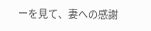ーを見て、妻への感謝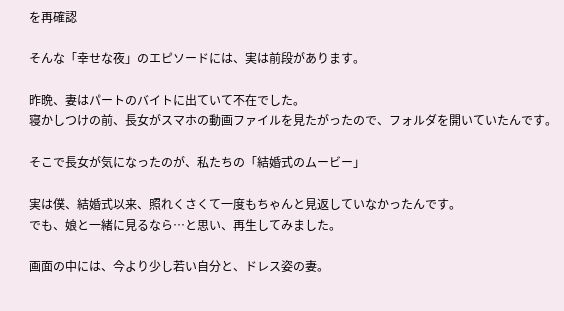を再確認

そんな「幸せな夜」のエピソードには、実は前段があります。

昨晩、妻はパートのバイトに出ていて不在でした。
寝かしつけの前、長女がスマホの動画ファイルを見たがったので、フォルダを開いていたんです。

そこで長女が気になったのが、私たちの「結婚式のムービー」

実は僕、結婚式以来、照れくさくて一度もちゃんと見返していなかったんです。
でも、娘と一緒に見るなら…と思い、再生してみました。

画面の中には、今より少し若い自分と、ドレス姿の妻。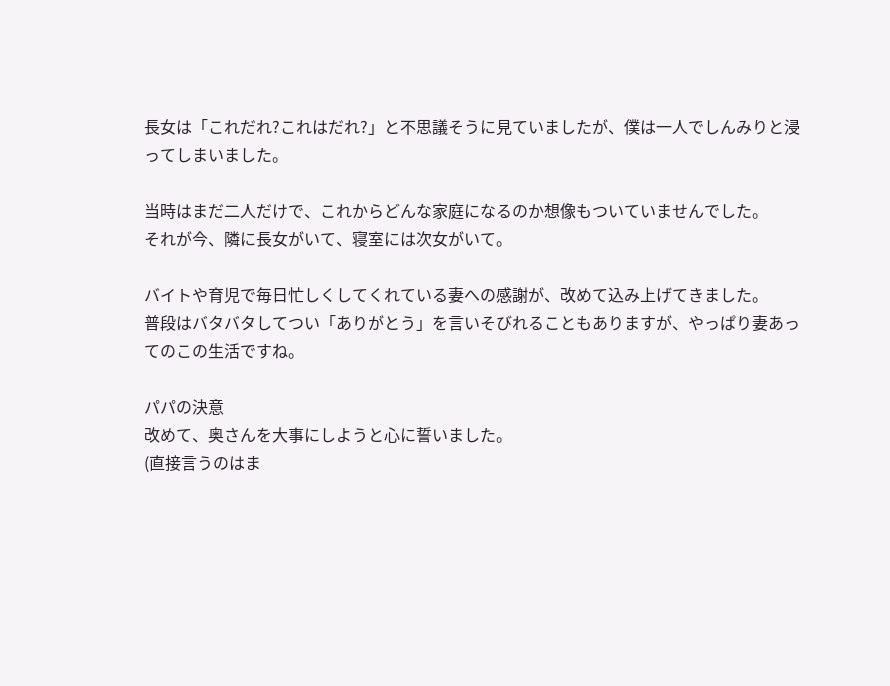長女は「これだれ?これはだれ?」と不思議そうに見ていましたが、僕は一人でしんみりと浸ってしまいました。

当時はまだ二人だけで、これからどんな家庭になるのか想像もついていませんでした。
それが今、隣に長女がいて、寝室には次女がいて。

バイトや育児で毎日忙しくしてくれている妻への感謝が、改めて込み上げてきました。
普段はバタバタしてつい「ありがとう」を言いそびれることもありますが、やっぱり妻あってのこの生活ですね。

パパの決意
改めて、奥さんを大事にしようと心に誓いました。
(直接言うのはま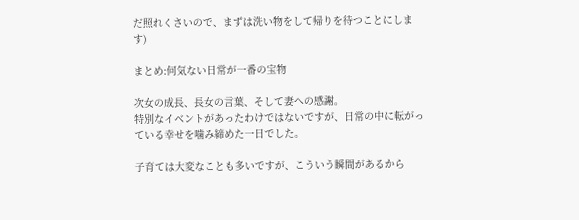だ照れくさいので、まずは洗い物をして帰りを待つことにします)

まとめ:何気ない日常が一番の宝物

次女の成長、長女の言葉、そして妻への感謝。
特別なイベントがあったわけではないですが、日常の中に転がっている幸せを噛み締めた一日でした。

子育ては大変なことも多いですが、こういう瞬間があるから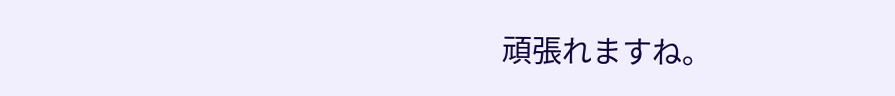頑張れますね。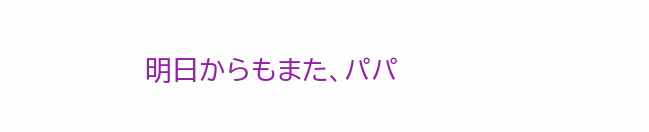明日からもまた、パパ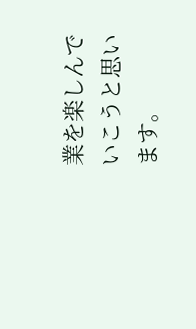業を楽しんでいこうと思います。